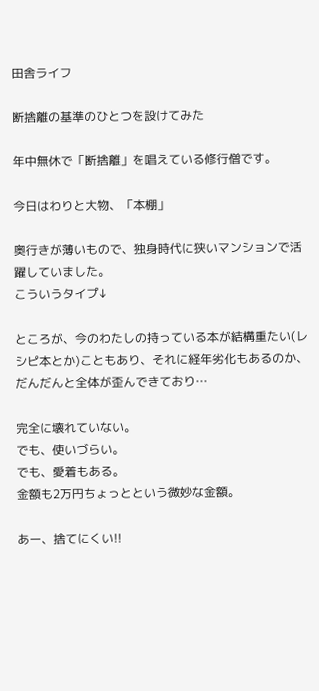田舎ライフ

断捨離の基準のひとつを設けてみた

年中無休で「断捨離」を唱えている修行僧です。

今日はわりと大物、「本棚」

奥行きが薄いもので、独身時代に狭いマンションで活躍していました。
こういうタイプ↓

ところが、今のわたしの持っている本が結構重たい(レシピ本とか)こともあり、それに経年劣化もあるのか、だんだんと全体が歪んできており…

完全に壊れていない。
でも、使いづらい。
でも、愛着もある。
金額も2万円ちょっとという微妙な金額。

あー、捨てにくい!!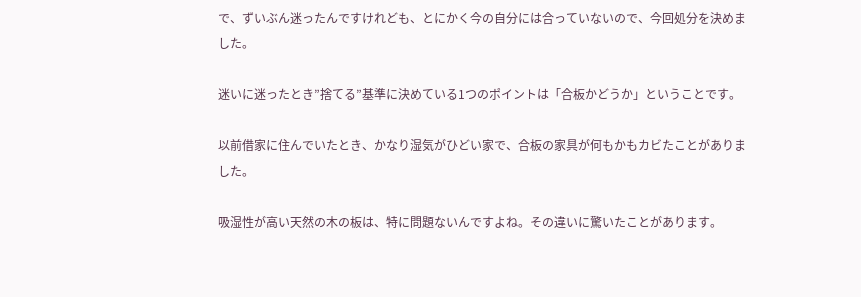で、ずいぶん迷ったんですけれども、とにかく今の自分には合っていないので、今回処分を決めました。

迷いに迷ったとき”捨てる”基準に決めている1つのポイントは「合板かどうか」ということです。

以前借家に住んでいたとき、かなり湿気がひどい家で、合板の家具が何もかもカビたことがありました。

吸湿性が高い天然の木の板は、特に問題ないんですよね。その違いに驚いたことがあります。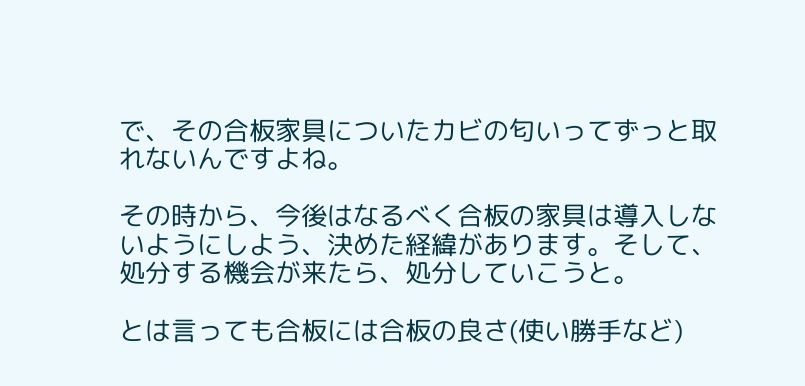で、その合板家具についたカビの匂いってずっと取れないんですよね。

その時から、今後はなるべく合板の家具は導入しないようにしよう、決めた経緯があります。そして、処分する機会が来たら、処分していこうと。

とは言っても合板には合板の良さ(使い勝手など)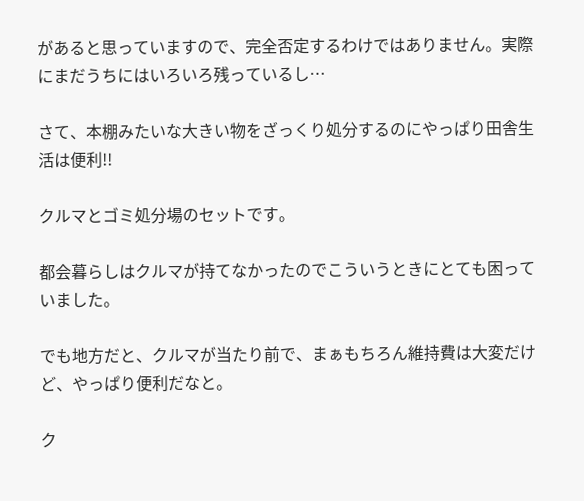があると思っていますので、完全否定するわけではありません。実際にまだうちにはいろいろ残っているし…

さて、本棚みたいな大きい物をざっくり処分するのにやっぱり田舎生活は便利!!

クルマとゴミ処分場のセットです。

都会暮らしはクルマが持てなかったのでこういうときにとても困っていました。

でも地方だと、クルマが当たり前で、まぁもちろん維持費は大変だけど、やっぱり便利だなと。

ク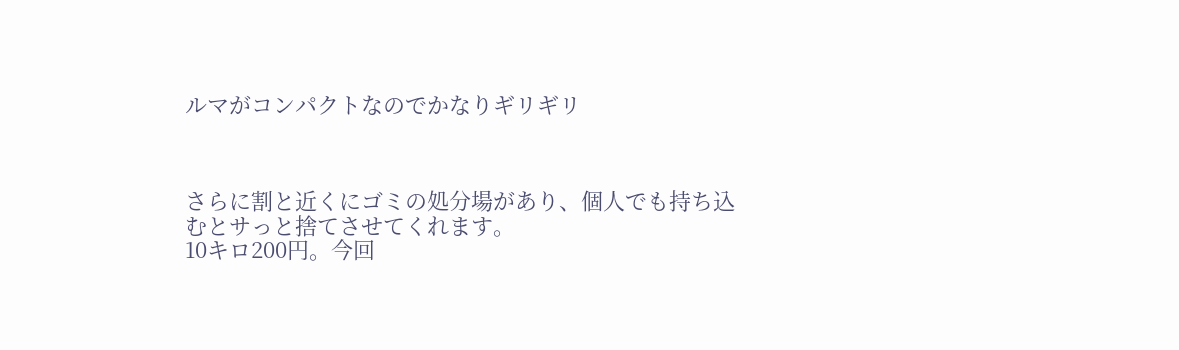ルマがコンパクトなのでかなりギリギリ



さらに割と近くにゴミの処分場があり、個人でも持ち込むとサっと捨てさせてくれます。
10キロ200円。今回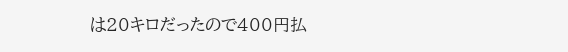は20キロだったので400円払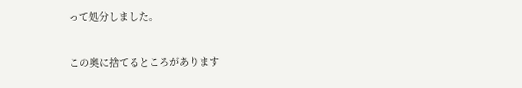って処分しました。

この奥に捨てるところがあります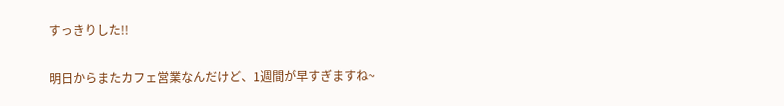すっきりした!!

明日からまたカフェ営業なんだけど、1週間が早すぎますね~